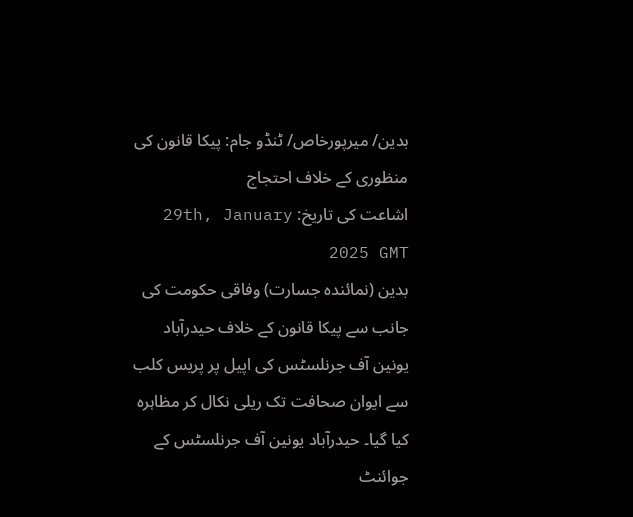بدین/ میرپورخاص/ ٹنڈو جام: پیکا قانون کی منظوری کے خلاف احتجاج
اشاعت کی تاریخ: 29th, January 2025 GMT
بدین (نمائندہ جسارت) وفاقی حکومت کی جانب سے پیکا قانون کے خلاف حیدرآباد یونین آف جرنلسٹس کی اپیل پر پریس کلب سے ایوان صحافت تک ریلی نکال کر مظاہرہ کیا گیا۔ حیدرآباد یونین آف جرنلسٹس کے جوائنٹ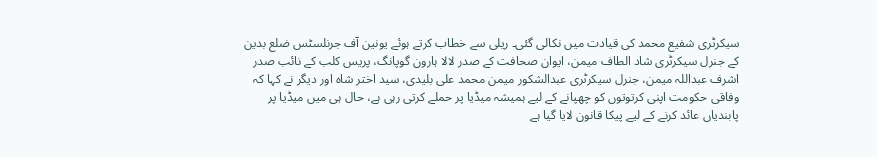سیکرٹری شفیع محمد کی قیادت میں نکالی گئی۔ ریلی سے خطاب کرتے ہوئے یونین آف جرنلسٹس ضلع بدین کے جنرل سیکرٹری شاد الطاف میمن، ایوان صحافت کے صدر لالا ہارون گوپانگ، پریس کلب کے نائب صدر اشرف عبداللہ میمن، جنرل سیکرٹری عبدالشکور میمن محمد علی بلیدی، سید اختر شاہ اور دیگر نے کہا کہ وفاقی حکومت اپنی کرتوتوں کو چھپانے کے لیے ہمیشہ میڈیا پر حملے کرتی رہی ہے، حال ہی میں میڈیا پر پابندیاں عائد کرنے کے لیے پیکا قانون لایا گیا ہے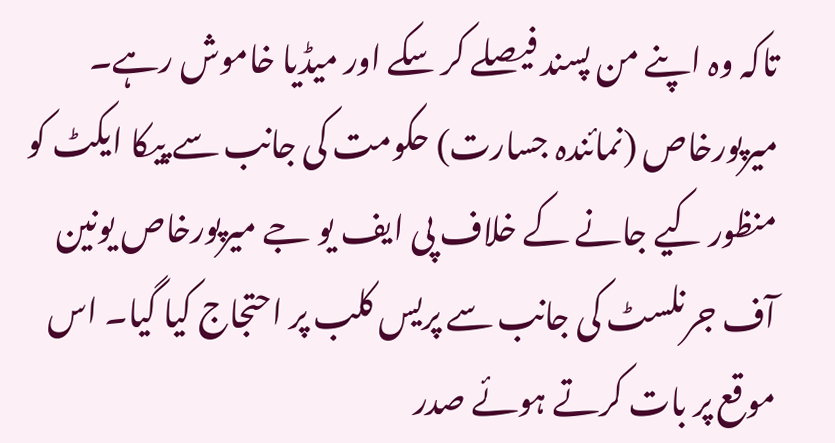تاکہ وہ اپنے من پسند فیصلے کر سکے اور میڈیا خاموش رہے۔
میرپورخاص (نمائندہ جسارت) حکومت کی جانب سے پیکا ایکٹ کو منظور کیے جانے کے خلاف پی ایف یو جے میرپورخاص یونین آف جرنلسٹ کی جانب سے پریس کلب پر احتجاج کیا گیا۔ اس موقع پر بات کرتے ہوئے صدر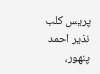پریس کلب نذیر احمد پنھور،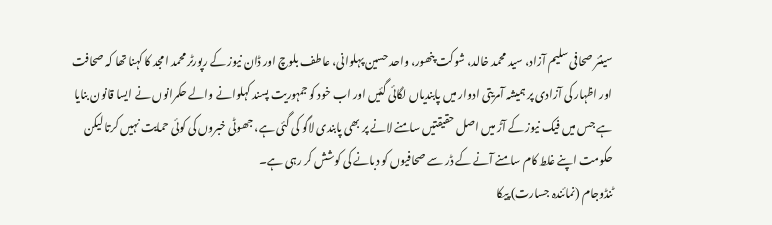سینئر صحافی سلیم آزاد، سید محمد خالد، شوکت پنھور، واحد حسین پہلوانی، عاطف بلوچ اور ڈان نیوز کے رپورٹر محمد امجد کا کہنا تھا کہ صحافت اور اظہار کی آزادی پر ہمیشہ آمریتی ادوار میں پابندیاں لگائی گئیں اور اب خود کو جمہوریت پسند کہلوانے والے حکمرانوں نے ایسا قانون بنایا ہے جس میں فیک نیوز کے آڑ میں اصل حقیقتیں سامنے لانے پر بھی پابندی لاگو کی گئی ہے، جھوٹی خبروں کی کوئی حمایت نہیں کرتا لیکن حکومت اپنے غلط کام سامنے آنے کے ڈر سے صحافیوں کو دبانے کی کوشش کر رہی ہے۔
ٹنڈوجام (نمائندہ جسارت) پیکا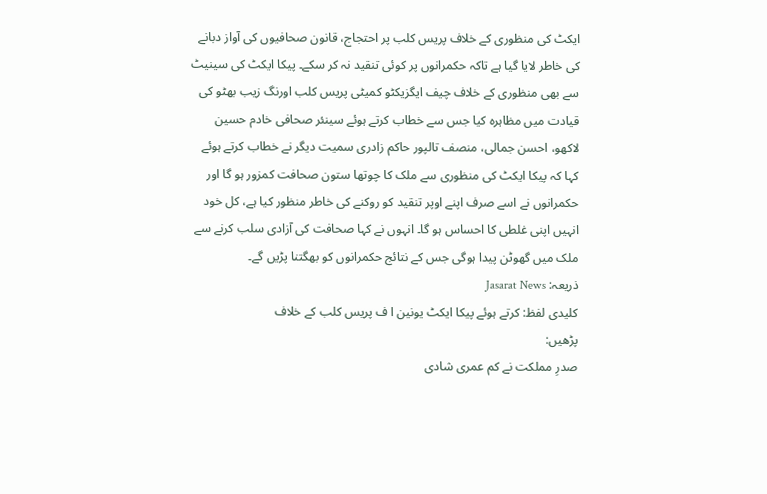ایکٹ کی منظوری کے خلاف پریس کلب پر احتجاج، قانون صحافیوں کی آواز دبانے کی خاطر لایا گیا ہے تاکہ حکمرانوں پر کوئی تنقید نہ کر سکے۔ پیکا ایکٹ کی سینیٹ سے بھی منظوری کے خلاف چیف ایگزیکٹو کمیٹی پریس کلب اورنگ زیب بھٹو کی قیادت میں مظاہرہ کیا جس سے خطاب کرتے ہوئے سینئر صحافی خادم حسین لاکھو، احسن جمالی، منصف تالپور حاکم زادری سمیت دیگر نے خطاب کرتے ہوئے کہا کہ پیکا ایکٹ کی منظوری سے ملک کا چوتھا ستون صحافت کمزور ہو گا اور حکمرانوں نے اسے صرف اپنے اوپر تنقید کو روکنے کی خاطر منظور کیا ہے، کل خود انہیں اپنی غلطی کا احساس ہو گا۔ انہوں نے کہا صحافت کی آزادی سلب کرنے سے ملک میں گھوٹن پیدا ہوگی جس کے نتائج حکمرانوں کو بھگتنا پڑیں گے۔
ذریعہ: Jasarat News
کلیدی لفظ: کرتے ہوئے پیکا ایکٹ یونین ا ف پریس کلب کے خلاف
پڑھیں:
صدرِ مملکت نے کم عمری شادی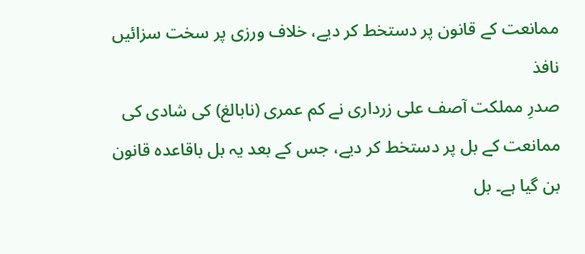ممانعت کے قانون پر دستخط کر دیے، خلاف ورزی پر سخت سزائیں نافذ
صدرِ مملکت آصف علی زرداری نے کم عمری (نابالغ) کی شادی کی ممانعت کے بل پر دستخط کر دیے، جس کے بعد یہ بل باقاعدہ قانون بن گیا ہے۔ بل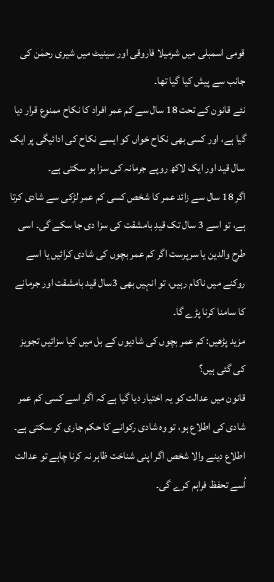قومی اسمبلی میں شرمیلا فاروقی اور سینیٹ میں شیری رحمٰن کی جانب سے پیش کیا گیا تھا۔
نئے قانون کے تحت 18 سال سے کم عمر افراد کا نکاح ممنوع قرار دیا گیا ہے، اور کسی بھی نکاح خواں کو ایسے نکاح کی ادائیگی پر ایک سال قید اور ایک لاکھ روپے جرمانہ کی سزا ہو سکتی ہے۔
اگر 18 سال سے زائد عمر کا شخص کسی کم عمر لڑکی سے شادی کرتا ہے، تو اسے 3 سال تک قیدِ بامشقت کی سزا دی جا سکے گی۔ اسی طرح والدین یا سرپرست اگر کم عمر بچوں کی شادی کرائیں یا اسے روکنے میں ناکام رہیں، تو انہیں بھی 3سال قید بامشقت اور جرمانے کا سامنا کرنا پڑے گا۔
مزید پڑھیں: کم عمر بچوں کی شادیوں کے بل میں کیا سزائیں تجویز کی گئی ہیں؟
قانون میں عدالت کو یہ اختیار دیا گیا ہے کہ اگر اسے کسی کم عمر شادی کی اطلاع ہو، تو وہ شادی رکوانے کا حکم جاری کر سکتی ہے۔ اطلاع دینے والا شخص اگر اپنی شناخت ظاہر نہ کرنا چاہے تو عدالت اُسے تحفظ فراہم کرے گی۔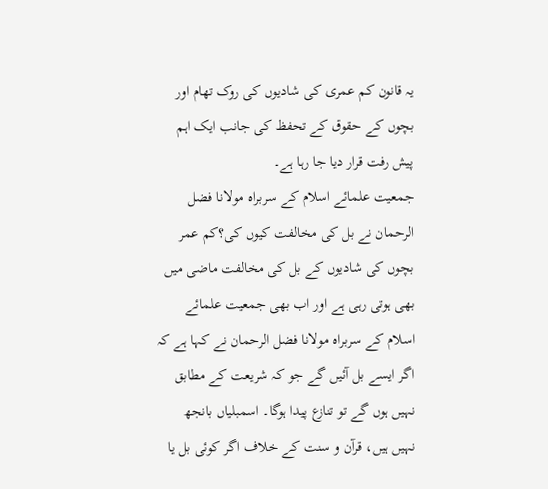یہ قانون کم عمری کی شادیوں کی روک تھام اور بچوں کے حقوق کے تحفظ کی جانب ایک اہم پیش رفت قرار دیا جا رہا ہے۔
جمعیت علمائے اسلام کے سربراہ مولانا فضل الرحمان نے بل کی مخالفت کیوں کی؟کم عمر بچوں کی شادیوں کے بل کی مخالفت ماضی میں بھی ہوتی رہی ہے اور اب بھی جمعیت علمائے اسلام کے سربراہ مولانا فضل الرحمان نے کہا ہے کہ اگر ایسے بل آئیں گے جو کہ شریعت کے مطابق نہیں ہوں گے تو تنازع پیدا ہوگا۔ اسمبلیاں بانجھ نہیں ہیں، قرآن و سنت کے خلاف اگر کوئی بل یا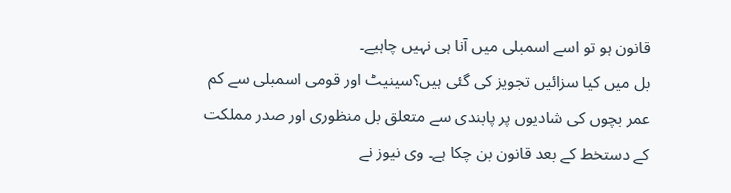قانون ہو تو اسے اسمبلی میں آنا ہی نہیں چاہیے۔
بل میں کیا سزائیں تجویز کی گئی ہیں؟سینیٹ اور قومی اسمبلی سے کم عمر بچوں کی شادیوں پر پابندی سے متعلق بل منظوری اور صدر مملکت کے دستخط کے بعد قانون بن چکا ہے۔ وی نیوز نے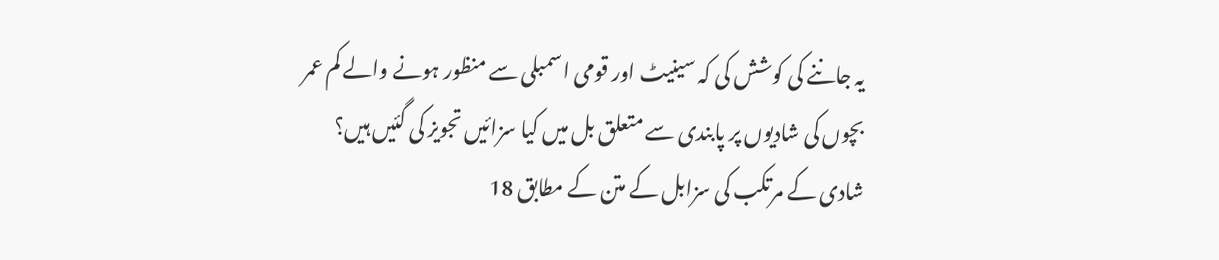یہ جاننے کی کوشش کی کہ سینیٹ اور قومی اسمبلی سے منظور ہونے والے کم عمر بچوں کی شادیوں پر پابندی سے متعلق بل میں کیا سزائیں تجویز کی گئیں ہیں؟
شادی کے مرتکب کی سزابل کے متن کے مطابق 18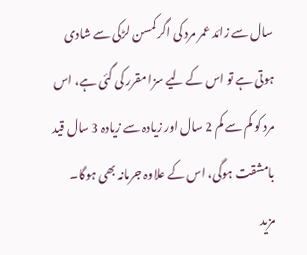سال سے زائد عمر مرد کی اگر کمسن لڑکی سے شادی ہوتی ہے تو اس کے لیے سزا مقرر کی گئی ہے، اس مرد کو کم سے کم 2 سال اور زیادہ سے زیادہ 3 سال قید بامشقت ہوگی، اس کے علاوہ جرمانہ بھی ہوگا۔
مزید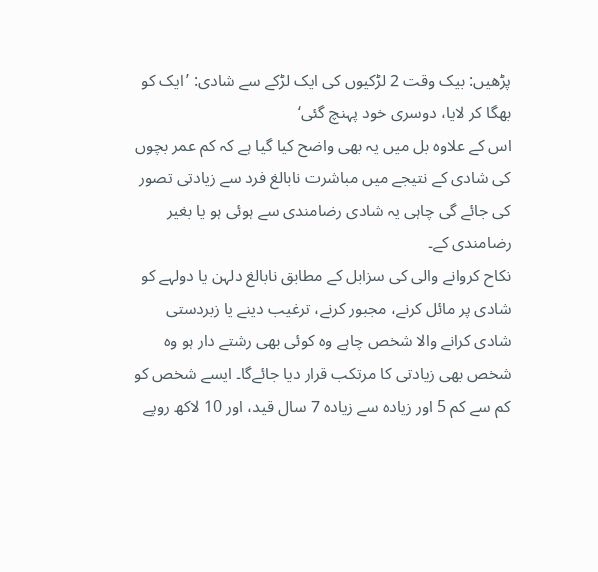پڑھیں: بیک وقت 2 لڑکیوں کی ایک لڑکے سے شادی: ’ایک کو بھگا کر لایا، دوسری خود پہنچ گئی‘
اس کے علاوہ بل میں یہ بھی واضح کیا گیا ہے کہ کم عمر بچوں کی شادی کے نتیجے میں مباشرت نابالغ فرد سے زیادتی تصور کی جائے گی چاہی یہ شادی رضامندی سے ہوئی ہو یا بغیر رضامندی کے۔
نکاح کروانے والی کی سزابل کے مطابق نابالغ دلہن یا دولہے کو شادی پر مائل کرنے، مجبور کرنے، ترغیب دینے یا زبردستی شادی کرانے والا شخص چاہے وہ کوئی بھی رشتے دار ہو وہ شخص بھی زیادتی کا مرتکب قرار دیا جائےگا۔ ایسے شخص کو کم سے کم 5 اور زیادہ سے زیادہ 7 سال قید، اور 10 لاکھ روپے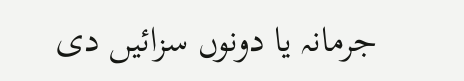جرمانہ یا دونوں سزائیں دی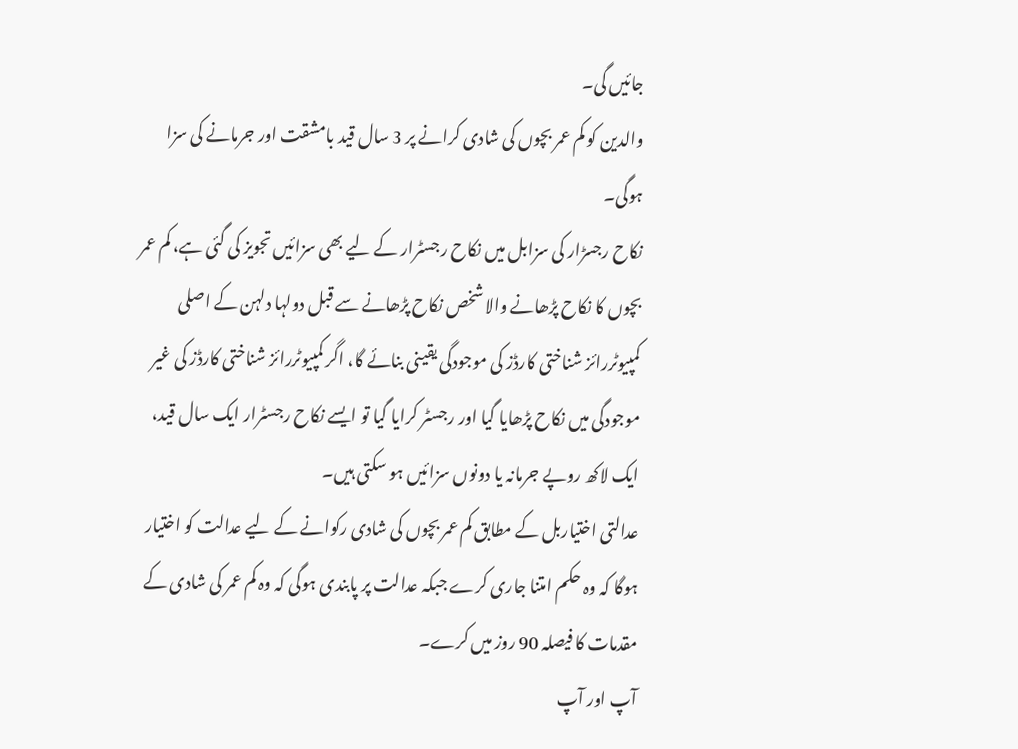جائیں گی۔
والدین کو کم عمر بچوں کی شادی کرانے پر 3 سال قید بامشقت اور جرمانے کی سزا ہوگی۔
نکاح رجسڑار کی سزابل میں نکاح رجسٹرار کے لیے بھی سزائیں تجویز کی گئی ہے، کم عمر بچوں کا نکاح پڑھانے والا شخص نکاح پڑھانے سے قبل دولہا دلہن کے اصلی کمپیوٹررائز شناختی کارڈز کی موجودگی یقینی بنائے گا، اگر کمپیوٹررائز شناختی کارڈز کی غیر موجودگی میں نکاح پڑھایا گیا اور رجسٹر کرایا گیا تو ایسے نکاح رجسٹرار ایک سال قید، ایک لاکھ روپے جرمانہ یا دونوں سزائیں ہو سکتی ہیں۔
عدالتی اختیاربل کے مطابق کم عمر بچوں کی شادی رکوانے کے لیے عدالت کو اختیار ہوگا کہ وہ حکم امتنا جاری کرے جبکہ عدالت پر پابندی ہوگی کہ وہ کم عمر کی شادی کے مقدمات کا فیصلہ 90 روز میں کرے۔
آپ اور آپ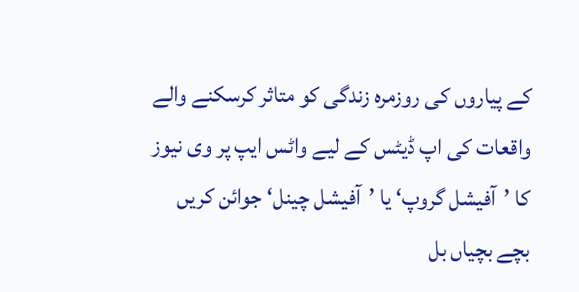کے پیاروں کی روزمرہ زندگی کو متاثر کرسکنے والے واقعات کی اپ ڈیٹس کے لیے واٹس ایپ پر وی نیوز کا ’آفیشل گروپ‘ یا ’آفیشل چینل‘ جوائن کریں
بچے بچیاں بل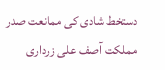دستخط شادی کی ممانعت صدر مملکت آصف علی زرداری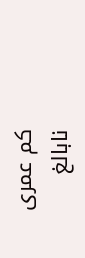کم عمری نابالغ